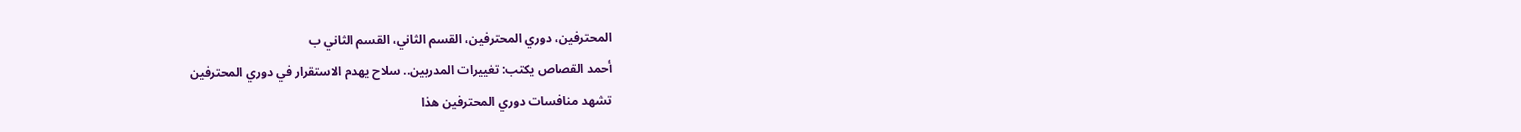المحترفين، دوري المحترفين، القسم الثاني، القسم الثاني ب
أحمد القصاص يكتب: تغييرات المدربين.. سلاح يهدم الاستقرار في دوري المحترفين
تشهد منافسات دوري المحترفين هذا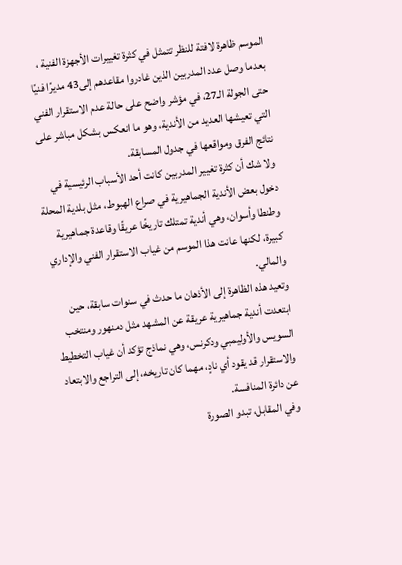الموسم ظاهرة لافتة للنظر تتمثل في كثرة تغييرات الأجهزة الفنية ، بعدما وصل عدد المدربين الذين غادروا مقاعدهم إلى43 مديرًا فنيًا حتى الجولة الـ27، في مؤشر واضح على حالة عدم الاستقرار الفني التي تعيشها العديد من الأندية، وهو ما انعكس بشكل مباشر على نتائج الفرق ومواقعها في جدول المسابقة.
ولا شك أن كثرة تغيير المدربين كانت أحد الأسباب الرئيسية في دخول بعض الأندية الجماهيرية في صراع الهبوط، مثل بلدية المحلة وطنطا وأسوان، وهي أندية تمتلك تاريخًا عريقًا وقاعدة جماهيرية كبيرة، لكنها عانت هذا الموسم من غياب الاستقرار الفني والإداري والمالي.
وتعيد هذه الظاهرة إلى الأذهان ما حدث في سنوات سابقة، حين ابتعدت أندية جماهيرية عريقة عن المشهد مثل دمنهور ومنتخب السويس والأوليمبي ودكرنس، وهي نماذج تؤكد أن غياب التخطيط والاستقرار قد يقود أي نادٍ، مهما كان تاريخه، إلى التراجع والابتعاد عن دائرة المنافسة.
وفي المقابل، تبدو الصورة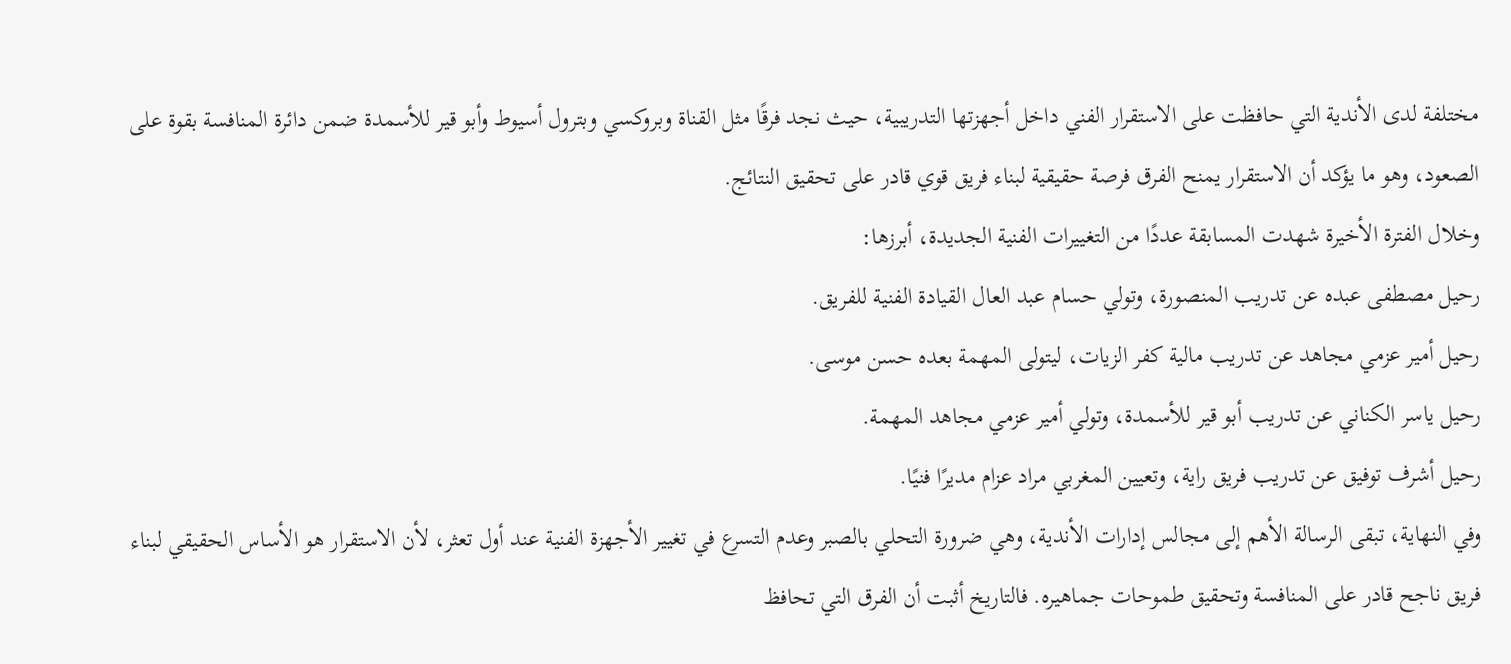مختلفة لدى الأندية التي حافظت على الاستقرار الفني داخل أجهزتها التدريبية، حيث نجد فرقًا مثل القناة وبروكسي وبترول أسيوط وأبو قير للأسمدة ضمن دائرة المنافسة بقوة على الصعود، وهو ما يؤكد أن الاستقرار يمنح الفرق فرصة حقيقية لبناء فريق قوي قادر على تحقيق النتائج.
وخلال الفترة الأخيرة شهدت المسابقة عددًا من التغييرات الفنية الجديدة، أبرزها:
رحيل مصطفى عبده عن تدريب المنصورة، وتولي حسام عبد العال القيادة الفنية للفريق.
رحيل أمير عزمي مجاهد عن تدريب مالية كفر الزيات، ليتولى المهمة بعده حسن موسى.
رحيل ياسر الكناني عن تدريب أبو قير للأسمدة، وتولي أمير عزمي مجاهد المهمة.
رحيل أشرف توفيق عن تدريب فريق راية، وتعيين المغربي مراد عزام مديرًا فنيًا.
وفي النهاية، تبقى الرسالة الأهم إلى مجالس إدارات الأندية، وهي ضرورة التحلي بالصبر وعدم التسرع في تغيير الأجهزة الفنية عند أول تعثر، لأن الاستقرار هو الأساس الحقيقي لبناء فريق ناجح قادر على المنافسة وتحقيق طموحات جماهيره. فالتاريخ أثبت أن الفرق التي تحافظ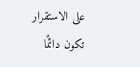على الاستقرار تكون دائمًا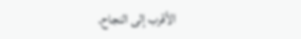الأقرب إلى النجاح.